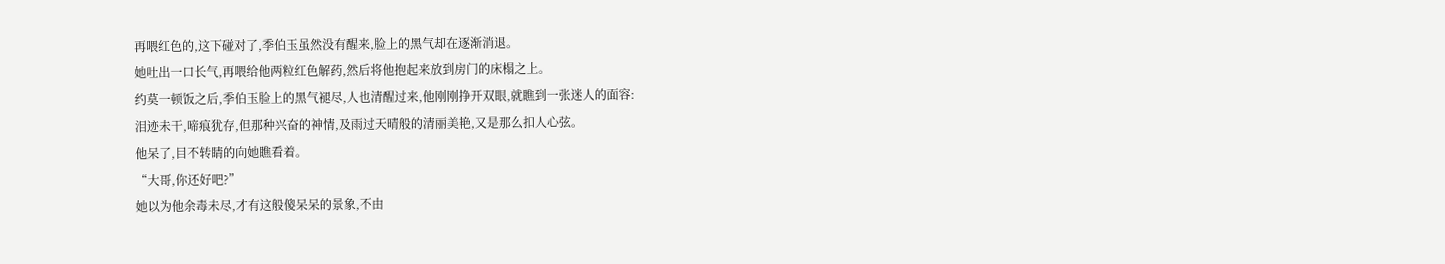再喂红色的,这下碰对了,季伯玉虽然没有醒来,脸上的黑气却在逐渐消退。
她吐出一口长气,再喂给他两粒红色解药,然后将他抱起来放到房门的床榻之上。
约莫一顿饭之后,季伯玉脸上的黑气褪尽,人也清醒过来,他刚刚挣开双眼,就瞧到一张迷人的面容:
泪迹未干,啼痕犹存,但那种兴奋的神情,及雨过天晴般的清丽美艳,又是那么扣人心弦。
他呆了,目不转睛的向她瞧看着。
“大哥,你还好吧?”
她以为他余毒未尽,才有这般傻呆呆的景象,不由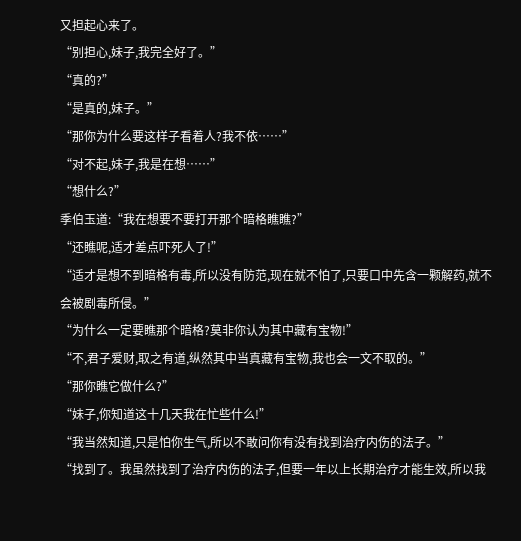又担起心来了。
“别担心,妹子,我完全好了。”
“真的?”
“是真的,妹子。”
“那你为什么要这样子看着人?我不依……”
“对不起,妹子,我是在想……”
“想什么?”
季伯玉道:“我在想要不要打开那个暗格瞧瞧?”
“还瞧呢,适才差点吓死人了!”
“适才是想不到暗格有毒,所以没有防范,现在就不怕了,只要口中先含一颗解药,就不会被剧毒所侵。”
“为什么一定要瞧那个暗格?莫非你认为其中藏有宝物!”
“不,君子爱财,取之有道,纵然其中当真藏有宝物,我也会一文不取的。”
“那你瞧它做什么?”
“妹子,你知道这十几天我在忙些什么!”
“我当然知道,只是怕你生气,所以不敢问你有没有找到治疗内伤的法子。”
“找到了。我虽然找到了治疗内伤的法子,但要一年以上长期治疗才能生效,所以我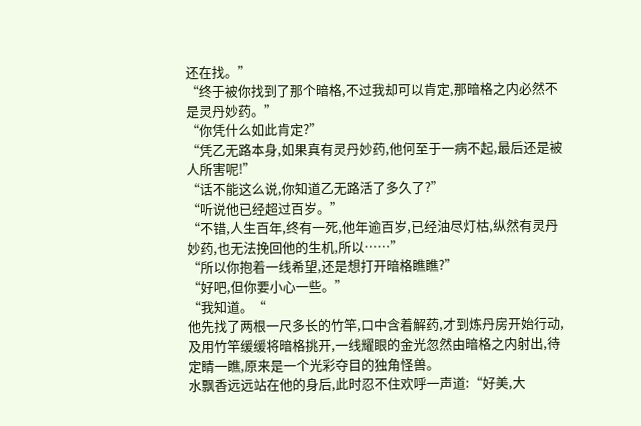还在找。”
“终于被你找到了那个暗格,不过我却可以肯定,那暗格之内必然不是灵丹妙药。”
“你凭什么如此肯定?”
“凭乙无路本身,如果真有灵丹妙药,他何至于一病不起,最后还是被人所害呢!”
“话不能这么说,你知道乙无路活了多久了?”
“听说他已经超过百岁。”
“不错,人生百年,终有一死,他年逾百岁,已经油尽灯枯,纵然有灵丹妙药,也无法挽回他的生机,所以……”
“所以你抱着一线希望,还是想打开暗格瞧瞧?”
“好吧,但你要小心一些。”
“我知道。“
他先找了两根一尺多长的竹竿,口中含着解药,才到炼丹房开始行动,及用竹竿缓缓将暗格挑开,一线耀眼的金光忽然由暗格之内射出,待定睛一瞧,原来是一个光彩夺目的独角怪兽。
水飘香远远站在他的身后,此时忍不住欢呼一声道:“好美,大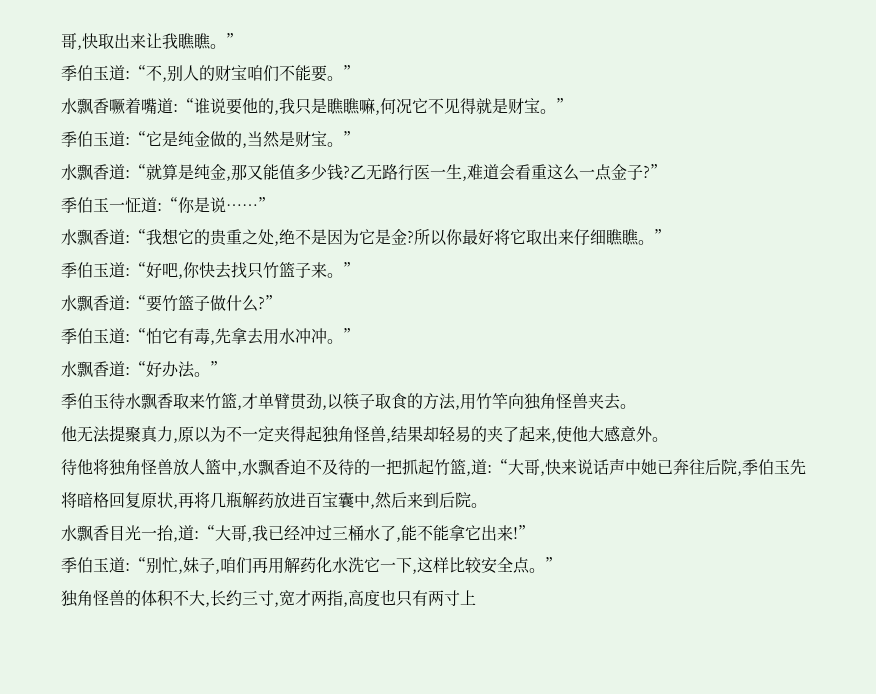哥,快取出来让我瞧瞧。”
季伯玉道:“不,别人的财宝咱们不能要。”
水飘香噘着嘴道:“谁说要他的,我只是瞧瞧嘛,何况它不见得就是财宝。”
季伯玉道:“它是纯金做的,当然是财宝。”
水飘香道:“就算是纯金,那又能值多少钱?乙无路行医一生,难道会看重这么一点金子?”
季伯玉一怔道:“你是说……”
水飘香道:“我想它的贵重之处,绝不是因为它是金?所以你最好将它取出来仔细瞧瞧。”
季伯玉道:“好吧,你快去找只竹篮子来。”
水飘香道:“要竹篮子做什么?”
季伯玉道:“怕它有毒,先拿去用水冲冲。”
水飘香道:“好办法。”
季伯玉待水飘香取来竹篮,才单臂贯劲,以筷子取食的方法,用竹竿向独角怪兽夹去。
他无法提聚真力,原以为不一定夹得起独角怪兽,结果却轻易的夹了起来,使他大感意外。
待他将独角怪兽放人篮中,水飘香迫不及待的一把抓起竹篮,道:“大哥,快来说话声中她已奔往后院,季伯玉先将暗格回复原状,再将几瓶解药放进百宝囊中,然后来到后院。
水飘香目光一抬,道:“大哥,我已经冲过三桶水了,能不能拿它出来!”
季伯玉道:“别忙,妹子,咱们再用解药化水洗它一下,这样比较安全点。”
独角怪兽的体积不大,长约三寸,宽才两指,高度也只有两寸上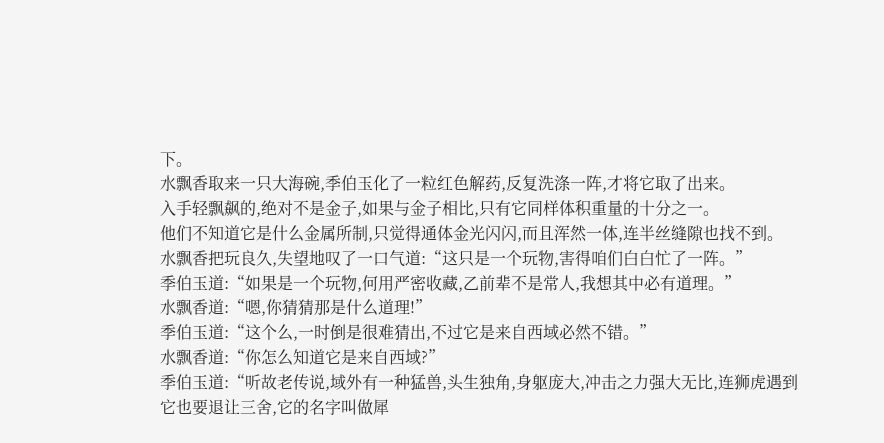下。
水飘香取来一只大海碗,季伯玉化了一粒红色解药,反复洗涤一阵,才将它取了出来。
入手轻飘飙的,绝对不是金子,如果与金子相比,只有它同样体积重量的十分之一。
他们不知道它是什么金属所制,只觉得通体金光闪闪,而且浑然一体,连半丝缝隙也找不到。
水飘香把玩良久,失望地叹了一口气道:“这只是一个玩物,害得咱们白白忙了一阵。”
季伯玉道:“如果是一个玩物,何用严密收藏,乙前辈不是常人,我想其中必有道理。”
水飘香道:“嗯,你猜猜那是什么道理!”
季伯玉道:“这个么,一时倒是很难猜出,不过它是来自西域必然不错。”
水飘香道:“你怎么知道它是来自西域?”
季伯玉道:“听故老传说,域外有一种猛兽,头生独角,身躯庞大,冲击之力强大无比,连狮虎遇到它也要退让三舍,它的名字叫做犀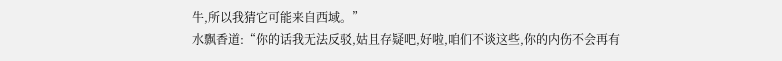牛,所以我猜它可能来自西域。”
水飘香道:“你的话我无法反驳,姑且存疑吧,好啦,咱们不谈这些,你的内伤不会再有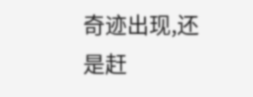奇迹出现,还是赶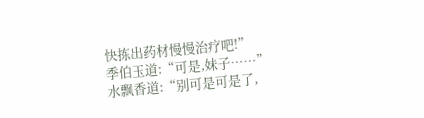快拣出药材慢慢治疗吧!”
季伯玉道:“可是,妹子……”
水飘香道:“别可是可是了,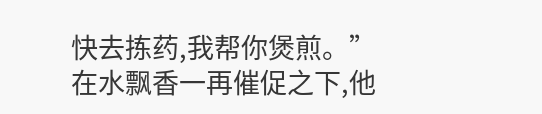快去拣药,我帮你煲煎。”
在水飘香一再催促之下,他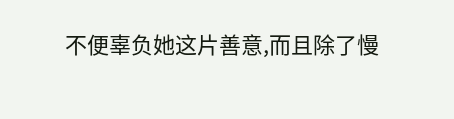不便辜负她这片善意,而且除了慢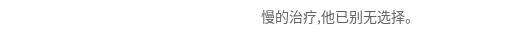慢的治疗,他已别无选择。